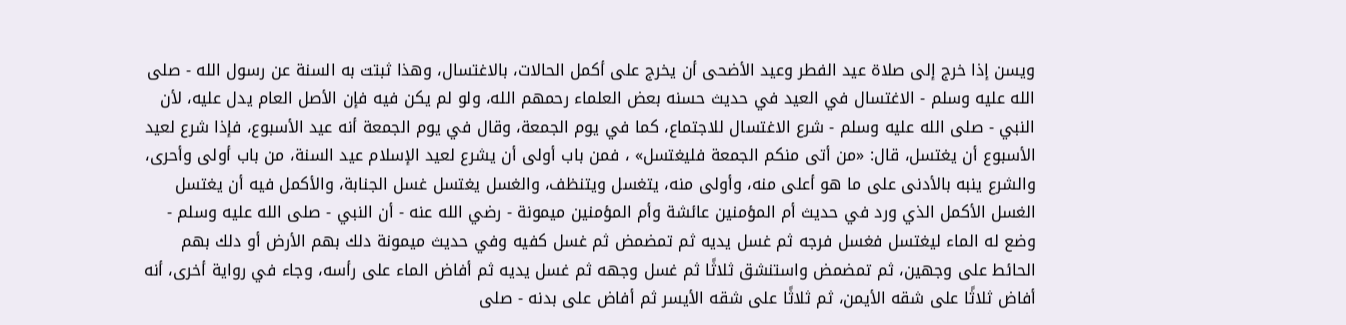ويسن إذا خرج إلى صلاة عيد الفطر وعيد الأضحى أن يخرج على أكمل الحالات، بالاغتسال، وهذا ثبتت به السنة عن رسول الله - صلى الله عليه وسلم - الاغتسال في العيد في حديث حسنه بعض العلماء رحمهم الله، ولو لم يكن فيه فإن الأصل العام يدل عليه، لأن النبي - صلى الله عليه وسلم - شرع الاغتسال للاجتماع، كما في يوم الجمعة، وقال في يوم الجمعة أنه عيد الأسبوع، فإذا شرع لعيد الأسبوع أن يغتسل، قال: «من أتى منكم الجمعة فليغتسل» ، فمن باب أولى أن يشرع لعيد الإسلام عيد السنة، من باب أولى وأحرى، والشرع ينبه بالأدنى على ما هو أعلى منه، وأولى منه، يتغسل ويتنظف، والغسل يغتسل غسل الجنابة، والأكمل فيه أن يغتسل الغسل الأكمل الذي ورد في حديث أم المؤمنين عائشة وأم المؤمنين ميمونة - رضي الله عنه - أن النبي - صلى الله عليه وسلم - وضع له الماء ليغتسل فغسل فرجه ثم غسل يديه ثم تمضمض ثم غسل كفيه وفي حديث ميمونة دلك بهم الأرض أو دلك بهم الحائط على وجهين، ثم تمضمض واستنشق ثلاثًا ثم غسل وجهه ثم غسل يديه ثم أفاض الماء على رأسه، وجاء في رواية أخرى، أنه أفاض ثلاثًا على شقه الأيمن، ثم ثلاثًا على شقه الأيسر ثم أفاض على بدنه - صلى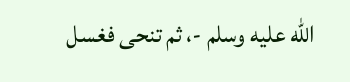الله عليه وسلم -، ثم تنحى فغسل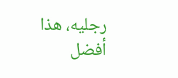رجليه، هذا أفضل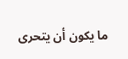ما يكون أن يتحرى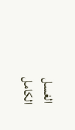الغسل الكامل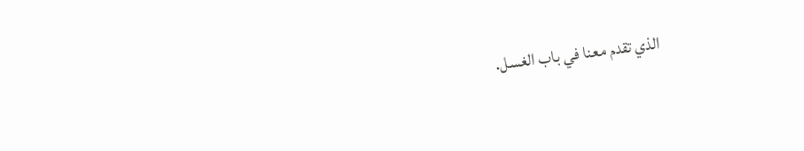الذي تقدم معنا في باب الغسل.